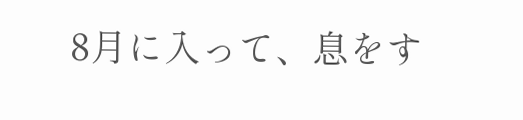8月に入って、息をす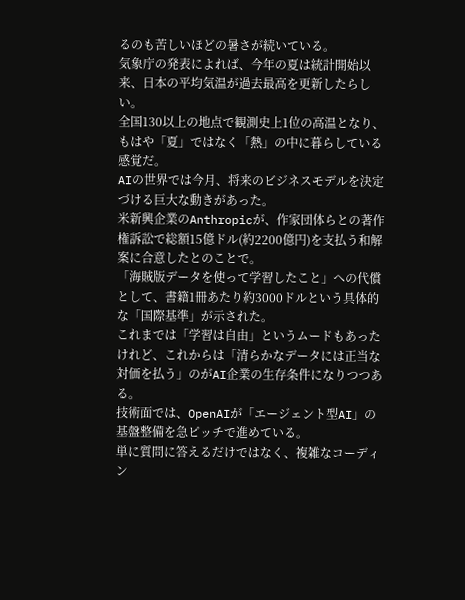るのも苦しいほどの暑さが続いている。
気象庁の発表によれば、今年の夏は統計開始以来、日本の平均気温が過去最高を更新したらしい。
全国130以上の地点で観測史上1位の高温となり、もはや「夏」ではなく「熱」の中に暮らしている感覚だ。
AIの世界では今月、将来のビジネスモデルを決定づける巨大な動きがあった。
米新興企業のAnthropicが、作家団体らとの著作権訴訟で総額15億ドル(約2200億円)を支払う和解案に合意したとのことで。
「海賊版データを使って学習したこと」への代償として、書籍1冊あたり約3000ドルという具体的な「国際基準」が示された。
これまでは「学習は自由」というムードもあったけれど、これからは「清らかなデータには正当な対価を払う」のがAI企業の生存条件になりつつある。
技術面では、OpenAIが「エージェント型AI」の基盤整備を急ピッチで進めている。
単に質問に答えるだけではなく、複雑なコーディン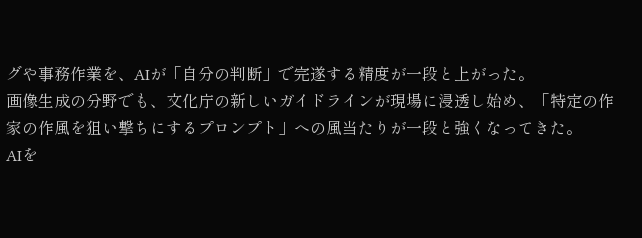グや事務作業を、AIが「自分の判断」で完遂する精度が一段と上がった。
画像生成の分野でも、文化庁の新しいガイドラインが現場に浸透し始め、「特定の作家の作風を狙い撃ちにするプロンプト」への風当たりが一段と強くなってきた。
AIを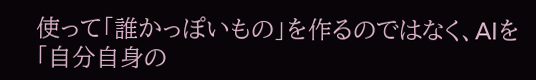使って「誰かっぽいもの」を作るのではなく、AIを「自分自身の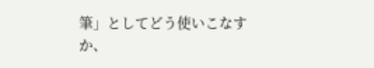筆」としてどう使いこなすか、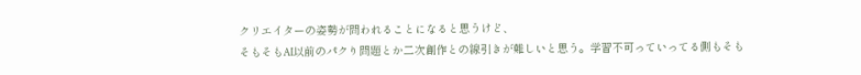クリエイターの姿勢が問われることになると思うけど、
そもそもAI以前のパクり問題とか二次創作との線引きが難しいと思う。学習不可っていってる側もそも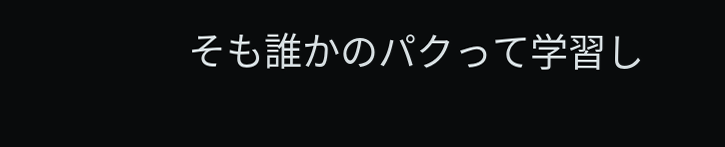そも誰かのパクって学習し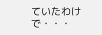ていたわけで・・・